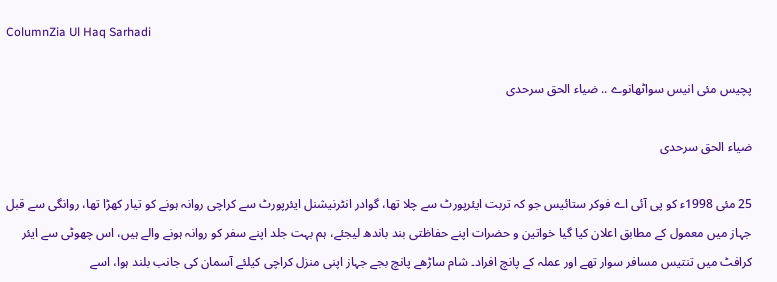ColumnZia Ul Haq Sarhadi

پچیس مئی انیس سواٹھانوے .. ضیاء الحق سرحدی

ضیاء الحق سرحدی

25 مئی 1998ء کو پی آئی اے فوکر ستائیس جو کہ تربت ایئرپورٹ سے چلا تھا، گوادر انٹرنیشنل ایئرپورٹ سے کراچی روانہ ہونے کو تیار کھڑا تھا، روانگی سے قبل جہاز میں معمول کے مطابق اعلان کیا گیا خواتین و حضرات اپنے حفاظتی بند باندھ لیجئے، ہم بہت جلد اپنے سفر کو روانہ ہونے والے ہیں، اس چھوٹی سے ایئر کرافٹ میں تنتیس مسافر سوار تھے اور عملہ کے پانچ افراد۔ شام ساڑھے پانچ بجے جہاز اپنی منزل کراچی کیلئے آسمان کی جانب بلند ہوا، اسے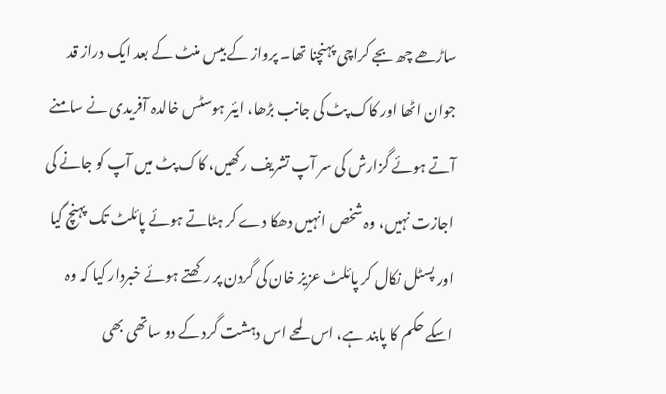ساڑھے چھ بجے کراچی پہنچنا تھا۔ پرواز کے بیس منٹ کے بعد ایک دراز قد جوان اٹھا اور کاک پٹ کی جانب بڑھا، ایئر ہوسٹس خالدہ آفریدی نے سامنے آتے ہوئے گزارش کی سر آپ تشریف رکھیں، کاک پٹ میں آپ کو جانے کی اجازت نہیں، وہ شخص انہیں دھکا دے کر ہٹاتے ہوئے پائلٹ تک پہنچ گیا اور پسٹل نکال کر پائلٹ عزیز خان کی گردن پر رکھتے ہوئے خبردار کیا کہ وہ اسکے حکم کا پابند ہے، اس لمحے اس دہشت گرد کے دو ساتھی بھی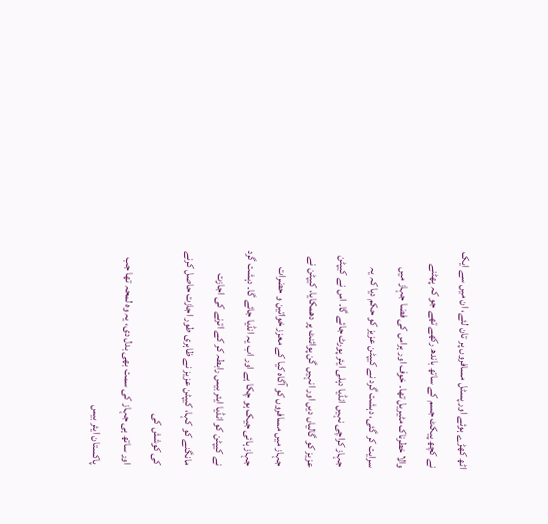اٹھ کھڑے ہوئے اور پسٹل مسافروں پر تان لئے، ان میں سے ایک نے کچھ پیکٹ جسم کے ساتھ باندھ رکھے تھے جو کہ پھٹنے والا خطرناک مٹیریل تھا۔ خوف اور ہراس کی فضا جہاز میں سرایت کر گئی، دہشت گرد نے کیپٹن عزیز کو حکم دیا کہ یہ جہاز کراچی نہیں انڈیا دہلی ایئر پورٹ جائے گا۔ اس نے کیپٹن عزیز کو گالیاں دیں اور انہیں گن پوائنٹ پر دھمکایا، کیپٹن نے جہاز میں مسافروں کو آگاہ کیا کے معزز خواتین و حضرات جہاز ہائی جیک ہو چکا ہے اور اب یہ انڈیا جائے گا۔ دہشت گرد نے کیپٹن کو انڈیا ایئر بیس رابطہ کر کے اترنے کی اجازت مانگنے کو کہا، کیپٹن عزیز نے ظاہری طور اجازت حاصل کرنے کی کوشش کی
اور ساتھ ہی جہاز کی سمت بھی بدل دی، یہ وہ لمحہ تھا جب پاکستان ایئر بیس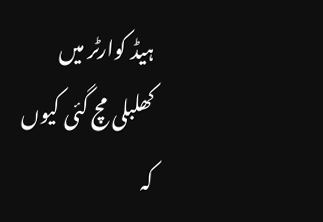ہیڈ کوارٹر میں کھلبلی مچ گئی کیوں کہ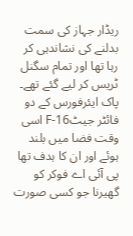ریڈار جہاز کی سمت بدلنے کی نشاندہی کر رہا تھا اور تمام سگنل ٹریس کر لیے گئے تھے۔ پاک ایئرفورس کے دو فائٹر جیٹF-16 اسی وقت فضا میں بلند ہوئے اور ان کا ہدف تھا پی آئی اے فوکر کو گھیرنا جو کسی صورت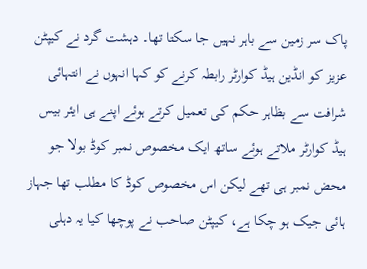پاک سر زمین سے باہر نہیں جا سکتا تھا۔ دہشت گرد نے کیپٹن عزیز کو انڈین ہیڈ کوارٹر رابطہ کرنے کو کہا انہوں نے انتہائی شرافت سے بظاہر حکم کی تعمیل کرتے ہوئے اپنے ہی ایئر بیس ہیڈ کوارٹر ملاتے ہوئے ساتھ ایک مخصوص نمبر کوڈ بولا جو محض نمبر ہی تھے لیکن اس مخصوص کوڈ کا مطلب تھا جہاز ہائی جیک ہو چکا ہے، کیپٹن صاحب نے پوچھا کیا یہ دہلی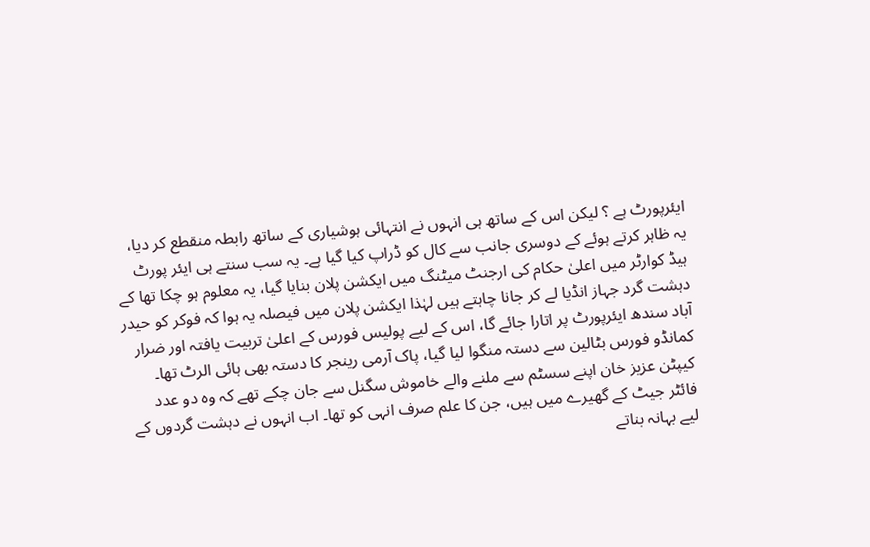ایئرپورٹ ہے ؟ لیکن اس کے ساتھ ہی انہوں نے انتہائی ہوشیاری کے ساتھ رابطہ منقطع کر دیا، یہ ظاہر کرتے ہوئے کے دوسری جانب سے کال کو ڈراپ کیا گیا ہے۔ یہ سب سنتے ہی ایئر پورٹ ہیڈ کوارٹر میں اعلیٰ حکام کی ارجنٹ میٹنگ میں ایکشن پلان بنایا گیا، یہ معلوم ہو چکا تھا کے دہشت گرد جہاز انڈیا لے کر جانا چاہتے ہیں لہٰذا ایکشن پلان میں فیصلہ یہ ہوا کہ فوکر کو حیدر آباد سندھ ایئرپورٹ پر اتارا جائے گا، اس کے لیے پولیس فورس کے اعلیٰ تربیت یافتہ اور ضرار کمانڈو فورس بٹالین سے دستہ منگوا لیا گیا، پاک آرمی رینجر کا دستہ بھی ہائی الرٹ تھا۔ کیپٹن عزیز خان اپنے سسٹم سے ملنے والے خاموش سگنل سے جان چکے تھے کہ وہ دو عدد فائٹر جیٹ کے گھیرے میں ہیں، جن کا علم صرف انہی کو تھا۔ اب انہوں نے دہشت گردوں کے لیے بہانہ بناتے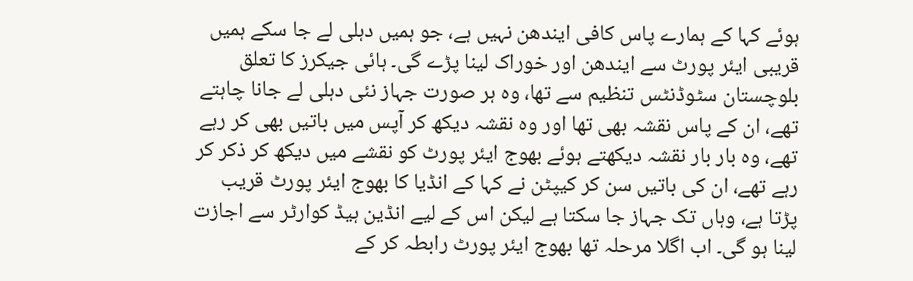ہوئے کہا کے ہمارے پاس کافی ایندھن نہیں ہے، جو ہمیں دہلی لے جا سکے ہمیں قریبی ایئر پورٹ سے ایندھن اور خوراک لینا پڑے گی۔ ہائی جیکرز کا تعلق بلوچستان سٹوڈنٹس تنظیم سے تھا، وہ ہر صورت جہاز نئی دہلی لے جانا چاہتے تھے، ان کے پاس نقشہ بھی تھا اور وہ نقشہ دیکھ کر آپس میں باتیں بھی کر رہے تھے، وہ بار بار نقشہ دیکھتے ہوئے بھوج ایئر پورٹ کو نقشے میں دیکھ کر ذکر کر رہے تھے، ان کی باتیں سن کر کیپٹن نے کہا کے انڈیا کا بھوج ایئر پورٹ قریب پڑتا ہے، وہاں تک جہاز جا سکتا ہے لیکن اس کے لیے انڈین ہیڈ کوارٹر سے اجازت لینا ہو گی۔ اب اگلا مرحلہ تھا بھوج ایئر پورٹ رابطہ کر کے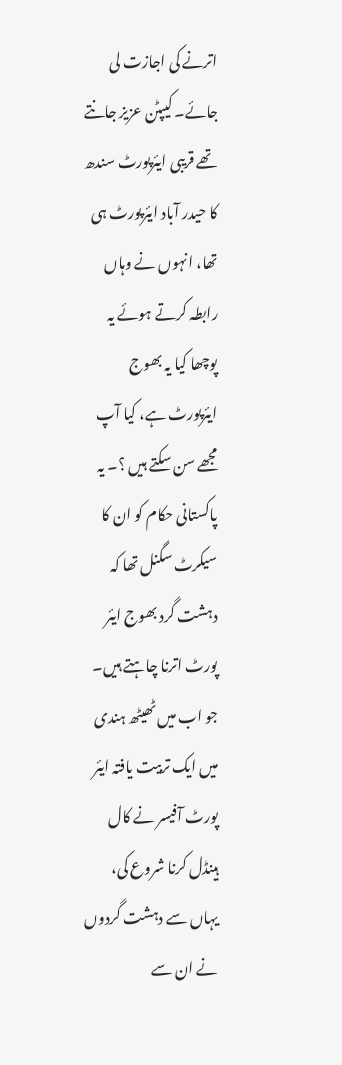اترنے کی اجازت لی جائے۔ کیپٹن عزیز جانتے تھے قریبی ایئرپورٹ سندھ کا حیدر آباد ایئرپورٹ ہی تھا، انہوں نے وہاں رابطہ کرتے ہوئے یہ پوچھا کیا یہ بھوج ایئرپورٹ ہے، کیا آپ مجھے سن سکتے ہیں ؟۔ یہ پاکستانی حکام کو ان کا سیکرٹ سگنل تھا کہ دہشت گرد بھوج ایئر پورٹ اترنا چاہتے ہیں۔ جو اب میں ٹھیٹھ ہندی میں ایک تربیت یافتہ ایئر پورٹ آفیسر نے کال ہینڈل کرنا شروع کی، یہاں سے دہشت گردوں نے ان سے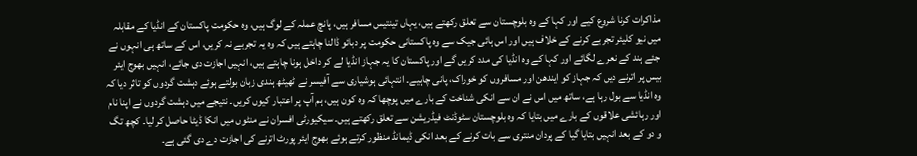مذاکرات کرنا شروع کیے اور کہا کے وہ بلوچستان سے تعلق رکھتے ہیں، یہاں تینتیس مسافر ہیں، پانچ عملہ کے لوگ ہیں، وہ حکومت پاکستان کے انڈیا کے مقابلہ میں نیو کلیئر تجربے کرنے کے خلاف ہیں اور اس ہائی جیک سے وہ پاکستانی حکومت پر دبائو ڈالنا چاہتے ہیں کہ وہ یہ تجربے نہ کریں، اس کے ساتھ ہی انہوں نے جئے ہند کے نعرے لگائے اور کہا کے وہ انڈیا کی مدد کریں گے اور پاکستان کا یہ جہاز انڈیا لے کر داخل ہونا چاہتے ہیں، انہیں اجازت دی جائے، انہیں بھوج ایئر بیس پر اترنے دیں کہ جہاز کو ایندھن اور مسافروں کو خوراک، پانی چاہیے۔ انتہائی ہوشیاری سے آفیسر نے ٹھیٹھ ہندی زبان بولتے ہوئے دہشت گردوں کو تاثر دیا کہ وہ انڈیا سے بول رہا ہے، ساتھ میں اس نے ان سے انکی شناخت کے بارے میں پوچھا کہ وہ کون ہیں، ہم آپ پر اعتبار کیوں کریں۔ نتیجے میں دہشت گردوں نے اپنا نام اور رہائشی علاقوں کے بارے میں بتایا کہ وہ بلوچستان سٹوڈنٹ فیڈریشن سے تعلق رکھتے ہیں۔ سیکیورٹی افسران نے منٹوں میں انکا ڈیٹا حاصل کر لیا۔ کچھ تگ و دو کے بعد انہیں بتایا گیا کے پردان منتری سے بات کرنے کے بعد انکی ڈیمانڈ منظور کرتے ہوئے بھوج ایئر پورٹ اترنے کی اجازت دے دی گئی ہے۔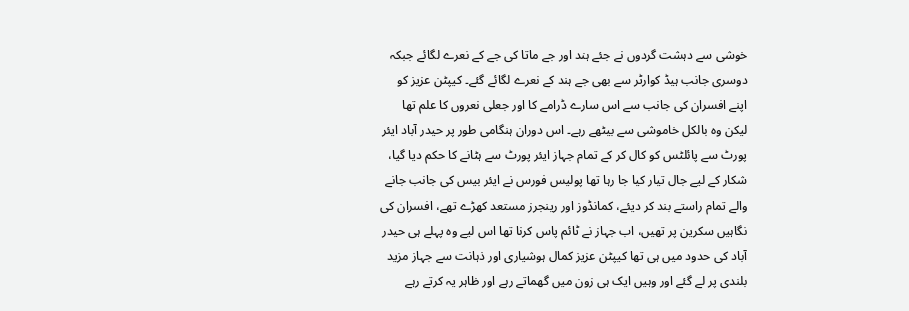خوشی سے دہشت گردوں نے جئے ہند اور جے ماتا کی جے کے نعرے لگائے جبکہ دوسری جانب ہیڈ کوارٹر سے بھی جے ہند کے نعرے لگائے گئے۔ کیپٹن عزیز کو اپنے افسران کی جانب سے اس سارے ڈرامے کا اور جعلی نعروں کا علم تھا لیکن وہ بالکل خاموشی سے بیٹھے رہے۔ اس دوران ہنگامی طور پر حیدر آباد ایئر پورٹ سے پائلٹس کو کال کر کے تمام جہاز ایئر پورٹ سے ہٹانے کا حکم دیا گیا، شکار کے لیے جال تیار کیا جا رہا تھا پولیس فورس نے ایئر بیس کی جانب جانے والے تمام راستے بند کر دیئے، کمانڈوز اور رینجرز مستعد کھڑے تھے، افسران کی نگاہیں سکرین پر تھیں، اب جہاز نے ٹائم پاس کرنا تھا اس لیے وہ پہلے ہی حیدر آباد کی حدود میں ہی تھا کیپٹن عزیز کمال ہوشیاری اور ذہانت سے جہاز مزید بلندی پر لے گئے اور وہیں ایک ہی زون میں گھماتے رہے اور ظاہر یہ کرتے رہے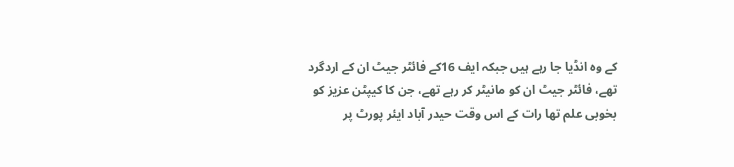کے وہ انڈیا جا رہے ہیں جبکہ ایف 16کے فائٹر جیٹ ان کے اردگرد تھے، فائٹر جیٹ ان کو مانیٹر کر رہے تھے، جن کا کیپٹن عزیز کو بخوبی علم تھا رات کے اس وقت حیدر آباد ایئر پورٹ پر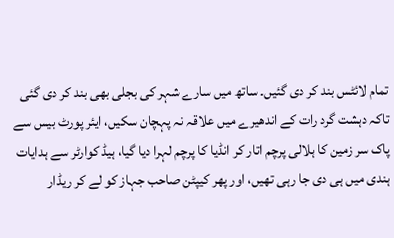تمام لائٹس بند کر دی گئیں۔ ساتھ میں سارے شہر کی بجلی بھی بند کر دی گئی تاکہ دہشت گرد رات کے اندھیرے میں علاقہ نہ پہچان سکیں، ایئر پورٹ بیس سے پاک سر زمین کا ہلالی پرچم اتار کر انڈیا کا پرچم لہرا دیا گیا، ہیڈ کوارٹر سے ہدایات ہندی میں ہی دی جا رہی تھیں، اور پھر کیپٹن صاحب جہاز کو لے کر ریڈار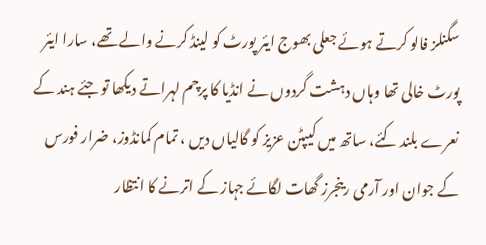سگنلز فالو کرتے ہوئے جعلی بھوج ایئر پورٹ کو لینڈ کرنے والے تھے، سارا ایئر پورٹ خالی تھا وہاں دہشت گردوں نے انڈیا کا پرچم لہراتے دیکھا تو جئے ہند کے نعرے بلند کئے، ساتھ میں کیپٹن عزیز کو گالیاں دیں ، تمام کمانڈوز، ضرار فورس کے جوان اور آرمی رینجرز گھات لگائے جہاز کے اترنے کا انتظار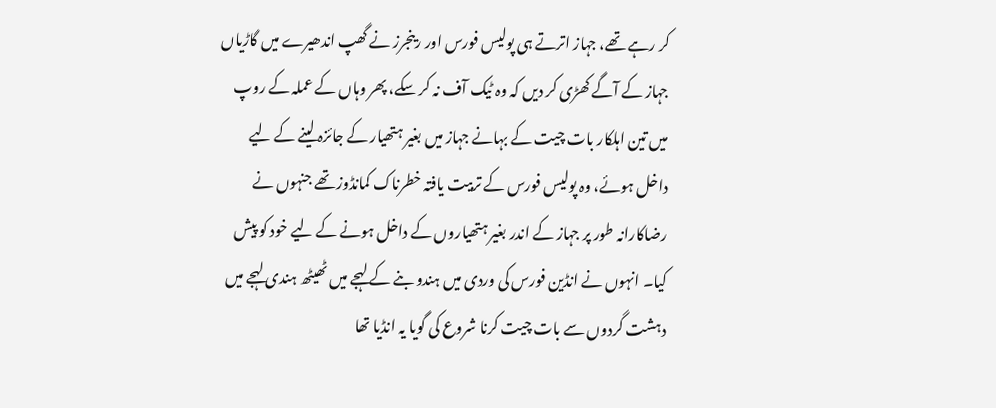کر رہے تھے، جہاز اترتے ہی پولیس فورس اور رینجرز نے گھپ اندھیرے میں گاڑیاں جہاز کے آگے کھڑی کر دیں کہ وہ ٹیک آف نہ کر سکے، پھر وہاں کے عملہ کے روپ میں تین اہلکار بات چیت کے بہانے جہاز میں بغیر ہتھیار کے جائزہ لینے کے لیے داخل ہوئے، وہ پولیس فورس کے تربیت یافتہ خطرناک کمانڈوز تھے جنہوں نے رضاکارانہ طور پر جہاز کے اندر بغیر ہتھیاروں کے داخل ہونے کے لیے خود کو پیش کیا۔ انہوں نے انڈین فورس کی وردی میں ہندو بنے کے لہجے میں ٹھیٹھ ہندی لہجے میں دہشت گردوں سے بات چیت کرنا شروع کی گویا یہ انڈیا تھا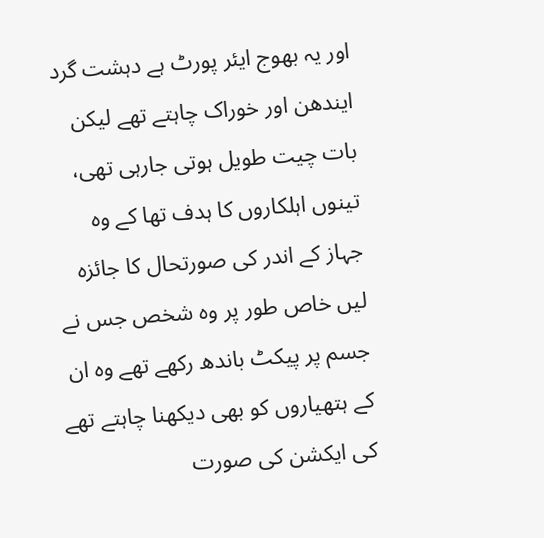اور یہ بھوج ایئر پورٹ ہے دہشت گرد ایندھن اور خوراک چاہتے تھے لیکن بات چیت طویل ہوتی جارہی تھی، تینوں اہلکاروں کا ہدف تھا کے وہ جہاز کے اندر کی صورتحال کا جائزہ لیں خاص طور پر وہ شخص جس نے جسم پر پیکٹ باندھ رکھے تھے وہ ان کے ہتھیاروں کو بھی دیکھنا چاہتے تھے کی ایکشن کی صورت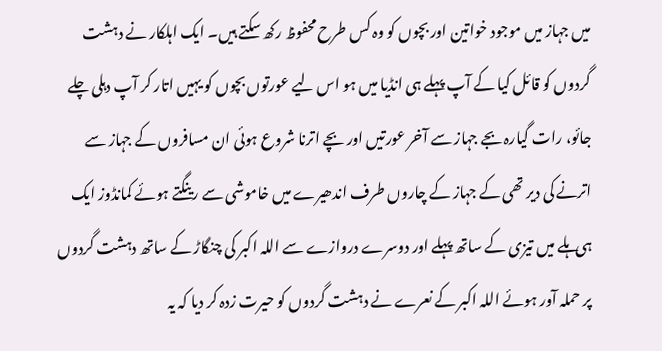میں جہاز میں موجود خواتین اور بچوں کو وہ کس طرح محفوظ رکھ سکتے ہیں۔ ایک اہلکار نے دہشت گردوں کو قائل کیا کے آپ پہلے ہی انڈیا میں ہو اس لیے عورتوں بچوں کو یہیں اتار کر آپ دہلی چلے جائو، رات گیارہ بجے جہاز سے آخر عورتیں اور بچے اترنا شروع ہوئی ان مسافروں کے جہاز سے اترنے کی دیر تھی کے جہاز کے چاروں طرف اندھیرے میں خاموشی سے رینگتے ہوئے کمانڈوز ایک ہی ہلے میں تیزی کے ساتھ پہلے اور دوسرے دروازے سے اللہ اکبر کی چنگاڑ کے ساتھ دہشت گردوں پر حملہ آور ہوئے اللہ اکبر کے نعرے نے دہشت گردوں کو حیرت زدہ کر دیا کہ یہ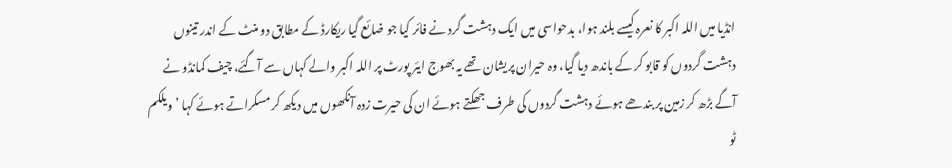انڈیا میں اللہ اکبر کا نعرہ کیسے بلند ہوا، بدحواسی میں ایک دہشت گرد نے فائر کیا جو ضائع گیا ریکارڈ کے مطابق دو منٹ کے اندر تینوں دہشت گردوں کو قابو کر کے باندھ دیا گیا، وہ حیران پریشان تھے یہ بھوج ایئر پورٹ پر اللہ اکبر والے کہاں سے آگئے، چیف کمانڈو نے آگے بڑھ کر زمین پر بندھے ہوئے دہشت گردوں کی طرف جھکتے ہوئے ان کی حیرت زدہ آنکھوں میں دیکھ کر مسکراتے ہوئے کہا ’ ویلکم ٹو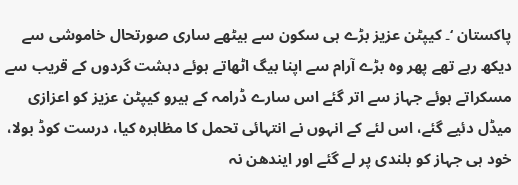پاکستان ‘۔ کیپٹن عزیز بڑے ہی سکون سے بیٹھے ساری صورتحال خاموشی سے دیکھ رہے تھے پھر وہ بڑے آرام سے اپنا بیگ اٹھاتے ہوئے دہشت گردوں کے قریب سے مسکراتے ہوئے جہاز سے اتر گئے اس سارے ڈرامہ کے ہیرو کیپٹن عزیز کو اعزازی میڈل دئیے گئے، اس لئے کے انہوں نے انتہائی تحمل کا مظاہرہ کیا، درست کوڈ بولا، خود ہی جہاز کو بلندی پر لے گئے اور ایندھن نہ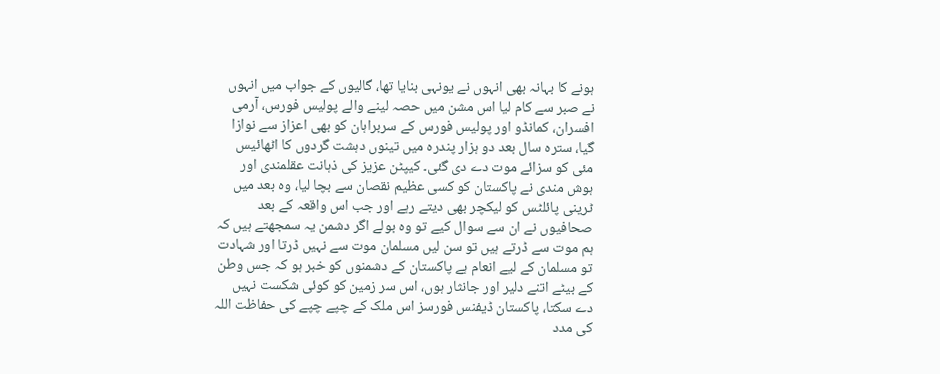ہونے کا بہانہ بھی انہوں نے یونہی بنایا تھا، گالیوں کے جواب میں انہوں نے صبر سے کام لیا اس مشن میں حصہ لینے والے پولیس فورس، آرمی افسران، کمانڈو اور پولیس فورس کے سربراہان کو بھی اعزاز سے نوازا گیا، سترہ سال بعد دو ہزار پندرہ میں تینوں دہشت گردوں کا اٹھائیس مئی کو سزائے موت دے دی گئی۔ کیپٹن عزیز کی ذہانت عقلمندی اور ہوش مندی نے پاکستان کو کسی عظیم نقصان سے بچا لیا، وہ بعد میں ٹرینی پائلٹس کو لیکچر بھی دیتے رہے اور جب اس واقعہ کے بعد صحافیوں نے ان سے سوال کیے تو وہ بولے اگر دشمن یہ سمجھتے ہیں کہ ہم موت سے ڈرتے ہیں تو سن لیں مسلمان موت سے نہیں ڈرتا اور شہادت تو مسلمان کے لیے انعام ہے پاکستان کے دشمنوں کو خبر ہو کہ جس وطن کے بیٹے اتنے دلیر اور جانثار ہوں، اس سر زمین کو کوئی شکست نہیں دے سکتا، پاکستان ڈیفنس فورسز اس ملک کے چپے چپے کی حفاظت اللہ کی مدد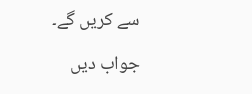سے کریں گے۔

جواب دیں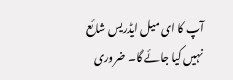آپ کا ای میل ایڈریس شائع نہیں کیا جائے گا۔ ضروری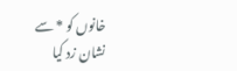خانوں کو * سے نشان زد کیا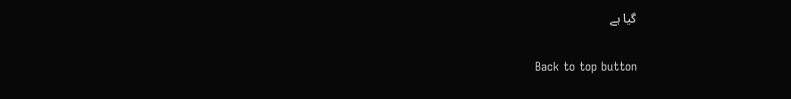گیا ہے

Back to top button